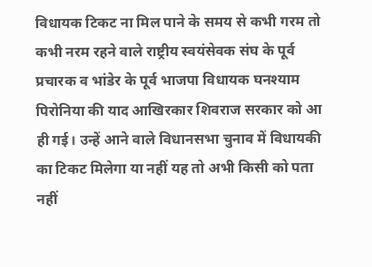विधायक टिकट ना मिल पाने के समय से कभी गरम तो कभी नरम रहने वाले राष्ट्रीय स्वयंसेवक संघ के पूर्व प्रचारक व भांडेर के पूर्व भाजपा विधायक घनश्याम पिरोनिया की याद आखिरकार शिवराज सरकार को आ ही गई। उन्हें आने वाले विधानसभा चुनाव में विधायकी का टिकट मिलेगा या नहीं यह तो अभी किसी को पता नहीं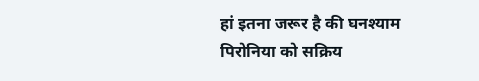हां इतना जरूर है की घनश्याम पिरोनिया को सक्रिय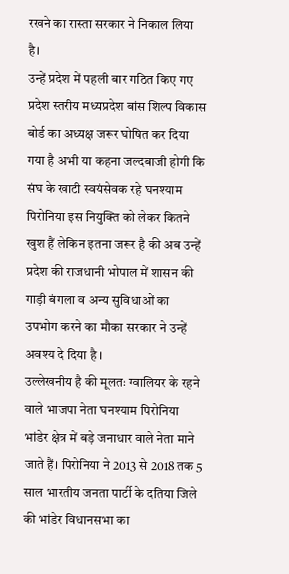रखने का रास्ता सरकार ने निकाल लिया है।
उन्हें प्रदेश में पहली बार गठित किए गए प्रदेश स्तरीय मध्यप्रदेश बांस शिल्प विकास बोर्ड का अध्यक्ष जरूर घोषित कर दिया गया है अभी या कहना जल्दबाजी होगी कि संघ के खाटी स्वयंसेवक रहे घनश्याम पिरोनिया इस नियुक्ति को लेकर कितने खुश हैं लेकिन इतना जरूर है की अब उन्हें प्रदेश की राजधानी भोपाल में शासन की गाड़ी बंगला व अन्य सुविधाओं का उपभोग करने का मौका सरकार ने उन्हें अवश्य दे दिया है ।
उल्लेखनीय है की मूलतः ग्वालियर के रहने वाले भाजपा नेता घनश्याम पिरोनिया भांडेर क्षेत्र में बड़े जनाधार वाले नेता माने जाते हैं। पिरोनिया ने 2013 से 2018 तक 5 साल भारतीय जनता पार्टी के दतिया जिले की भांडेर विधानसभा का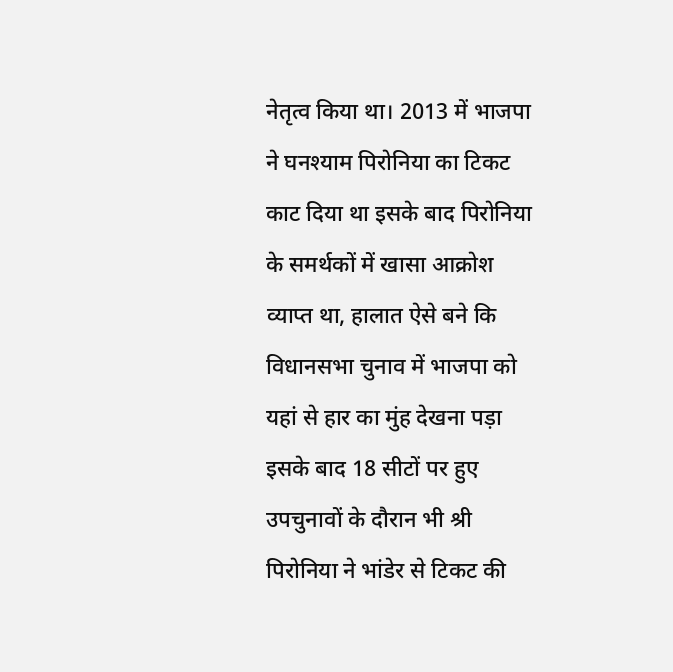नेतृत्व किया था। 2013 में भाजपा ने घनश्याम पिरोनिया का टिकट काट दिया था इसके बाद पिरोनिया के समर्थकों में खासा आक्रोश व्याप्त था, हालात ऐसे बने कि विधानसभा चुनाव में भाजपा को यहां से हार का मुंह देखना पड़ा इसके बाद 18 सीटों पर हुए उपचुनावों के दौरान भी श्री पिरोनिया ने भांडेर से टिकट की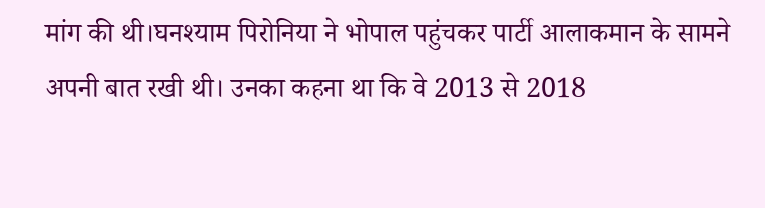मांग की थी।घनश्याम पिरोनिया ने भोपाल पहुंचकर पार्टी आलाकमान के सामने अपनी बात रखी थी। उनका कहना था कि वे 2013 से 2018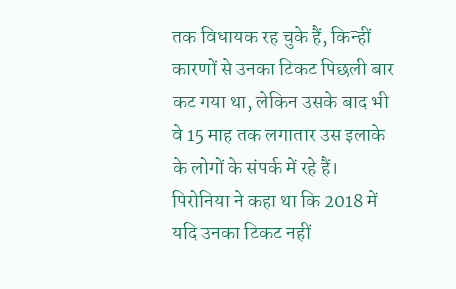तक विधायक रह चुके हैं, किन्हीं कारणों से उनका टिकट पिछली बार कट गया था, लेकिन उसके बाद भी वे 15 माह तक लगातार उस इलाके के लोगों के संपर्क में रहे हैं। पिरोनिया ने कहा था कि 2018 में यदि उनका टिकट नहीं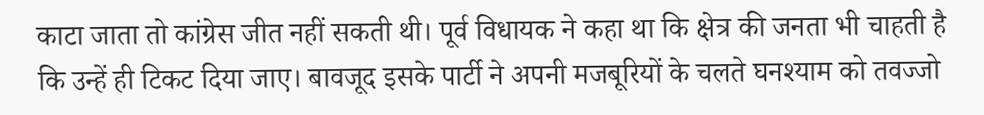काटा जाता तो कांग्रेस जीत नहीं सकती थी। पूर्व विधायक ने कहा था कि क्षेत्र की जनता भी चाहती है कि उन्हें ही टिकट दिया जाए। बावजूद इसके पार्टी ने अपनी मजबूरियों के चलते घनश्याम को तवज्जो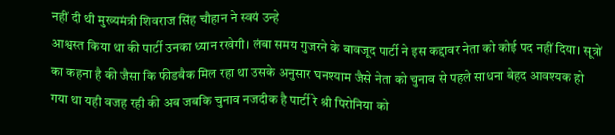नहीं दी थी मुख्यमंत्री शिवराज सिंह चौहान ने स्वयं उन्हे
आश्वस्त किया था की पार्टी उनका ध्यान रखेगी। लंबा समय गुजरने के बावजूद पार्टी ने इस कद्दावर नेता को कोई पद नहीं दिया। सूत्रों का कहना है की जैसा कि फीडबैक मिल रहा था उसके अनुसार घनश्याम जैसे नेता को चुनाव से पहले साधना बेहद आवश्यक हो गया था यही वजह रही की अब जबकि चुनाव नजदीक है पार्टी रे श्री पिरोनिया को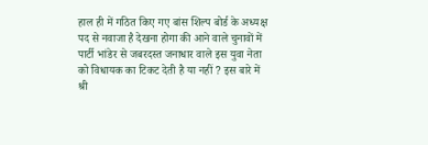हाल ही में गठित किए गए बांस शिल्प बोर्ड के अध्यक्ष पद से नवाजा है देखना होगा की आने वाले चुनावों में पार्टी भांडेर से जबरदस्त जनाधार वाले इस युवा नेता को विधायक का टिकट देती है या नहीं ? इस बारे में श्री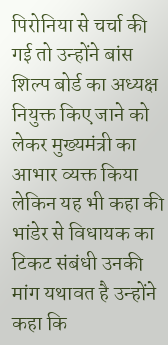पिरोनिया से चर्चा की गई तो उन्होंने बांस शिल्प बोर्ड का अध्यक्ष नियुक्त किए जाने को लेकर मुख्यमंत्री का आभार व्यक्त किया लेकिन यह भी कहा की भांडेर से विधायक का टिकट संबंधी उनकी मांग यथावत है उन्होंने कहा कि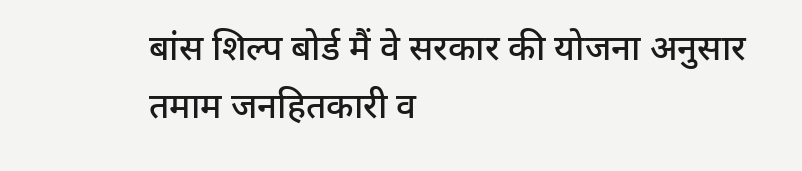बांस शिल्प बोर्ड मैं वे सरकार की योजना अनुसार तमाम जनहितकारी व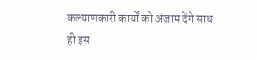कल्याणकारी कार्यों को अंजाम देंगे साथ ही इस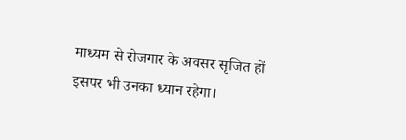माध्यम से रोजगार के अवसर सृजित हों इसपर भी उनका ध्यान रहेगा।